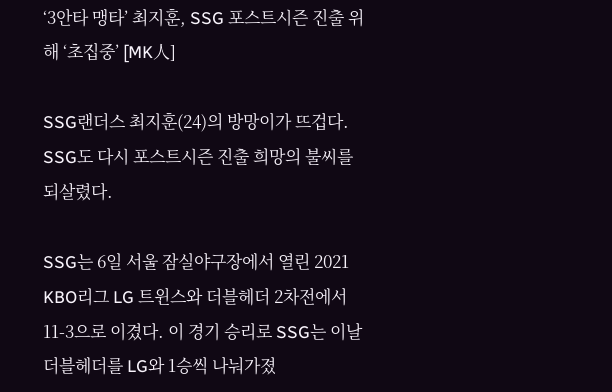‘3안타 맹타’ 최지훈, SSG 포스트시즌 진출 위해 ‘초집중’ [MK人]

SSG랜더스 최지훈(24)의 방망이가 뜨겁다. SSG도 다시 포스트시즌 진출 희망의 불씨를 되살렸다.

SSG는 6일 서울 잠실야구장에서 열린 2021 KBO리그 LG 트윈스와 더블헤더 2차전에서 11-3으로 이겼다. 이 경기 승리로 SSG는 이날 더블헤더를 LG와 1승씩 나눠가졌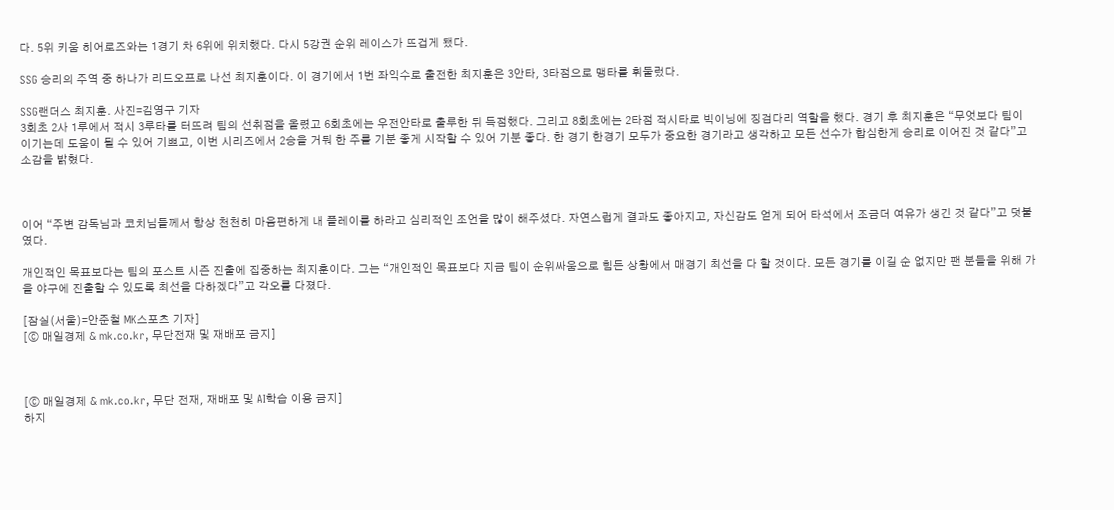다. 5위 키움 히어로즈와는 1경기 차 6위에 위치했다. 다시 5강권 순위 레이스가 뜨겁게 됐다.

SSG 승리의 주역 중 하나가 리드오프로 나선 최지훈이다. 이 경기에서 1번 좌익수로 출전한 최지훈은 3안타, 3타점으로 맹타를 휘둘렀다.

SSG랜더스 최지훈. 사진=김영구 기자
3회초 2사 1루에서 적시 3루타를 터뜨려 팀의 선취점을 올렸고 6회초에는 우전안타로 출루한 뒤 득점했다. 그리고 8회초에는 2타점 적시타로 빅이닝에 징검다리 역할을 했다. 경기 후 최지훈은 “무엇보다 팀이 이기는데 도움이 될 수 있어 기쁘고, 이번 시리즈에서 2승을 거둬 한 주를 기분 좋게 시작할 수 있어 기분 좋다. 한 경기 한경기 모두가 중요한 경기라고 생각하고 모든 선수가 합심한게 승리로 이어진 것 같다”고 소감을 밝혔다.



이어 “주변 감독님과 코치님들께서 항상 천천히 마음편하게 내 플레이를 하라고 심리적인 조언을 많이 해주셨다. 자연스럽게 결과도 좋아지고, 자신감도 얻게 되어 타석에서 조금더 여유가 생긴 것 같다”고 덧붙였다.

개인적인 목표보다는 팀의 포스트 시즌 진출에 집중하는 최지훈이다. 그는 “개인적인 목표보다 지금 팀이 순위싸움으로 힘든 상황에서 매경기 최선을 다 할 것이다. 모든 경기를 이길 순 없지만 팬 분들을 위해 가을 야구에 진출할 수 있도록 최선을 다하겠다”고 각오를 다졌다.

[잠실(서울)=안준철 MK스포츠 기자]
[ⓒ 매일경제 & mk.co.kr, 무단전재 및 재배포 금지]



[ⓒ 매일경제 & mk.co.kr, 무단 전재, 재배포 및 AI학습 이용 금지]
하지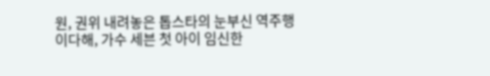원, 권위 내려놓은 톱스타의 눈부신 역주행
이다해, 가수 세븐 첫 아이 임신한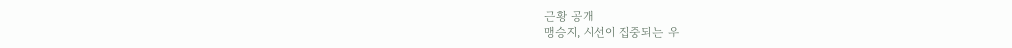근황 공개
맹승지, 시선이 집중되는 우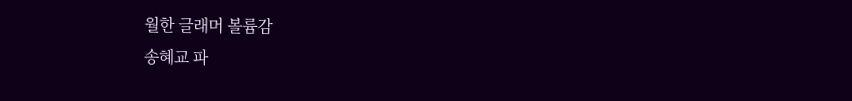월한 글래머 볼륨감
송혜교 파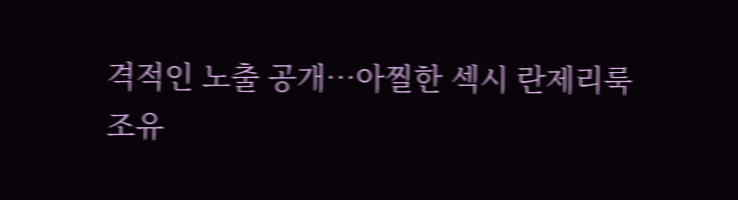격적인 노출 공개…아찔한 섹시 란제리룩
조유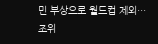민 부상으로 월드컵 제외…조위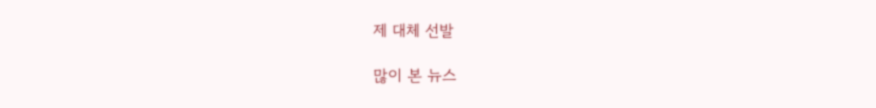제 대체 선발

많이 본 뉴스